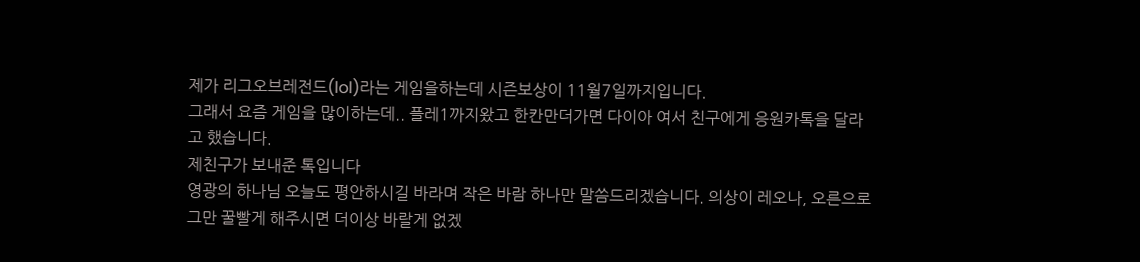제가 리그오브레전드(lol)라는 게임을하는데 시즌보상이 11월7일까지입니다.
그래서 요즘 게임을 많이하는데.. 플레1까지왔고 한칸만더가면 다이아 여서 친구에게 응원카톡을 달라고 했습니다.
제친구가 보내준 톡입니다
영광의 하나님 오늘도 평안하시길 바라며 작은 바람 하나만 말씀드리겠습니다. 의상이 레오나, 오른으로 그만 꿀빨게 해주시면 더이상 바랄게 없겠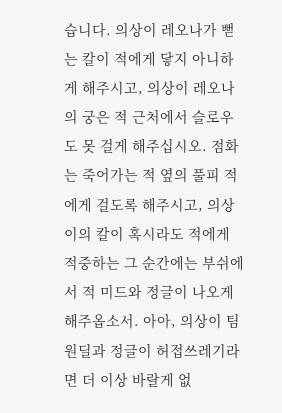습니다. 의상이 레오나가 뻗는 칼이 적에게 닿지 아니하게 해주시고, 의상이 레오나의 궁은 적 근처에서 슬로우도 못 걸게 해주십시오. 점화는 죽어가는 적 옆의 풀피 적에게 걸도록 해주시고, 의상이의 칼이 혹시라도 적에게 적중하는 그 순간에는 부쉬에서 적 미드와 정글이 나오게 해주옵소서. 아아, 의상이 팀 원딜과 정글이 허접쓰레기라면 더 이상 바랄게 없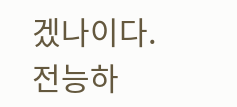겠나이다. 전능하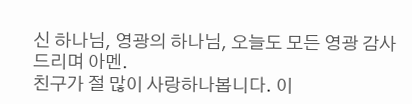신 하나님, 영광의 하나님, 오늘도 모든 영광 감사드리며 아멘.
친구가 절 많이 사랑하나봅니다. 이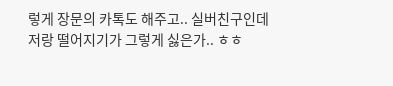렇게 장문의 카톡도 해주고.. 실버친구인데 저랑 떨어지기가 그렇게 싫은가.. ㅎㅎ